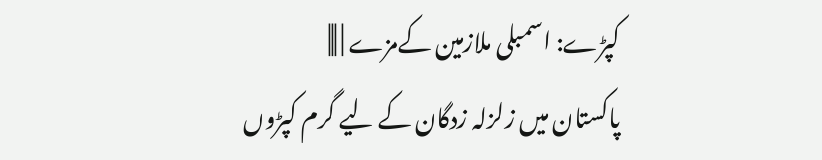کپڑے: اسمبلی ملازمین کےمزے | |||
پاکستان میں زلزلہ زدگان کے لیے گرم کپڑوں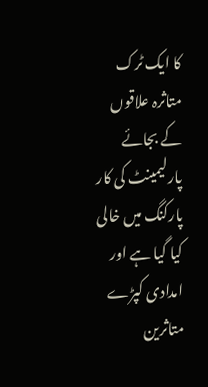کا ایک ٹرک متاثرہ علاقوں کے بجائے پارلیمینٹ کی کار پارکنگ میں خالی کیا گیا ہے اور امدادی کپڑے متاثرین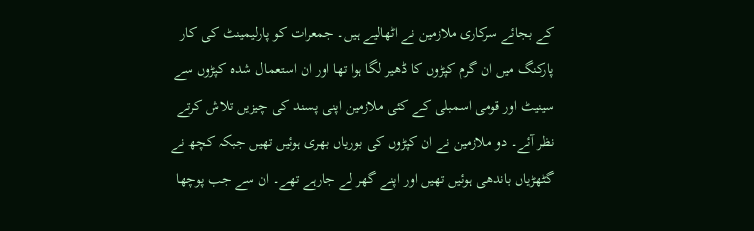کے بجائے سرکاری ملازمین نے اٹھالیے ہیں۔ جمعرات کو پارلیمینٹ کی کار پارکنگ میں ان گرم کپڑوں کا ڈھیر لگا ہوا تھا اور ان استعمال شدہ کپڑوں سے سینیٹ اور قومی اسمبلی کے کئی ملازمین اپنی پسند کی چیزیں تلاش کرتے نظر آئے۔ دو ملازمین نے ان کپڑوں کی بوریاں بھری ہوئیں تھیں جبکہ کچھ نے گٹھڑیاں باندھی ہوئیں تھیں اور اپنے گھر لے جارہے تھے۔ ان سے جب پوچھا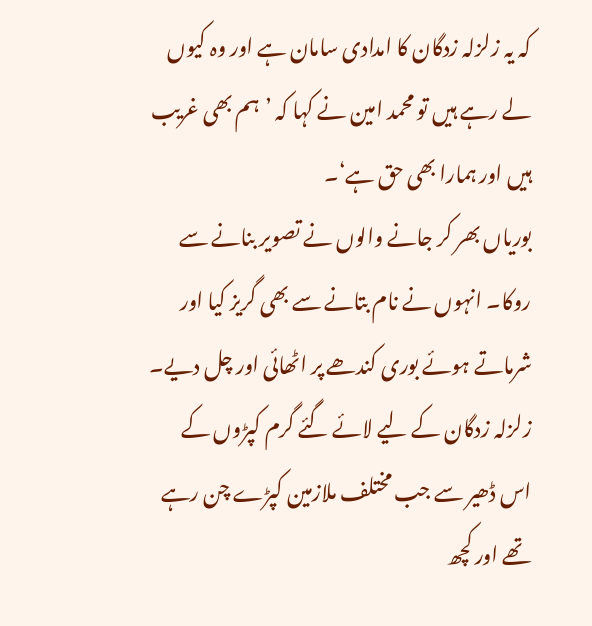کہ یہ زلزلہ زدگان کا امدادی سامان ہے اور وہ کیوں لے رہے ہیں تو محمد امین نے کہا کہ ’ہم بھی غریب ہیں اور ہمارا بھی حق ہے‘۔
بوریاں بھر کر جانے والوں نے تصویر بنانے سے روکا۔ انہوں نے نام بتانے سے بھی گریز کیا اور شرماتے ہوئے بوری کندھے پر اٹھائی اور چل دیے۔ زلزلہ زدگان کے لیے لائے گئے گرم کپڑوں کے اس ڈھیر سے جب مختلف ملازمین کپڑے چن رہے تھے اور کچھ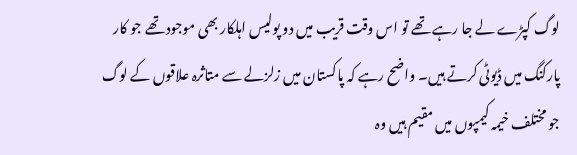لوگ کپڑے لے جا رہے تھے تو اس وقت قریب میں دو پولیس اہلکار بھی موجود تھے جو کار پارکنگ میں ڈیوٹی کرتے ہیں۔ واضح رہے کہ پاکستان میں زلزلے سے متاثرہ علاقوں کے لوگ جو مختلف خیمہ کیمپوں میں مقیم ہیں وہ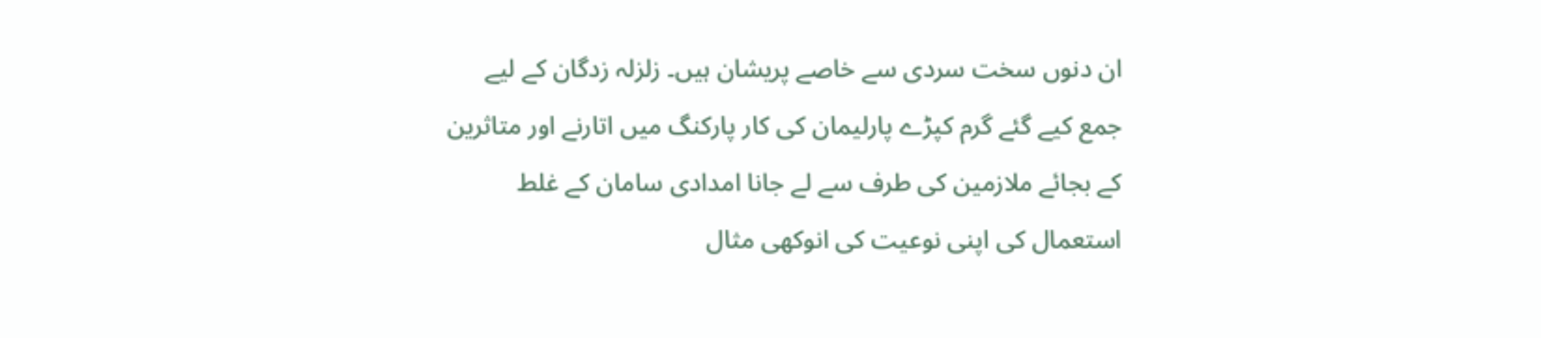ان دنوں سخت سردی سے خاصے پریشان ہیں۔ زلزلہ زدگان کے لیے جمع کیے گئے گرم کپڑے پارلیمان کی کار پارکنگ میں اتارنے اور متاثرین کے بجائے ملازمین کی طرف سے لے جانا امدادی سامان کے غلط استعمال کی اپنی نوعیت کی انوکھی مثال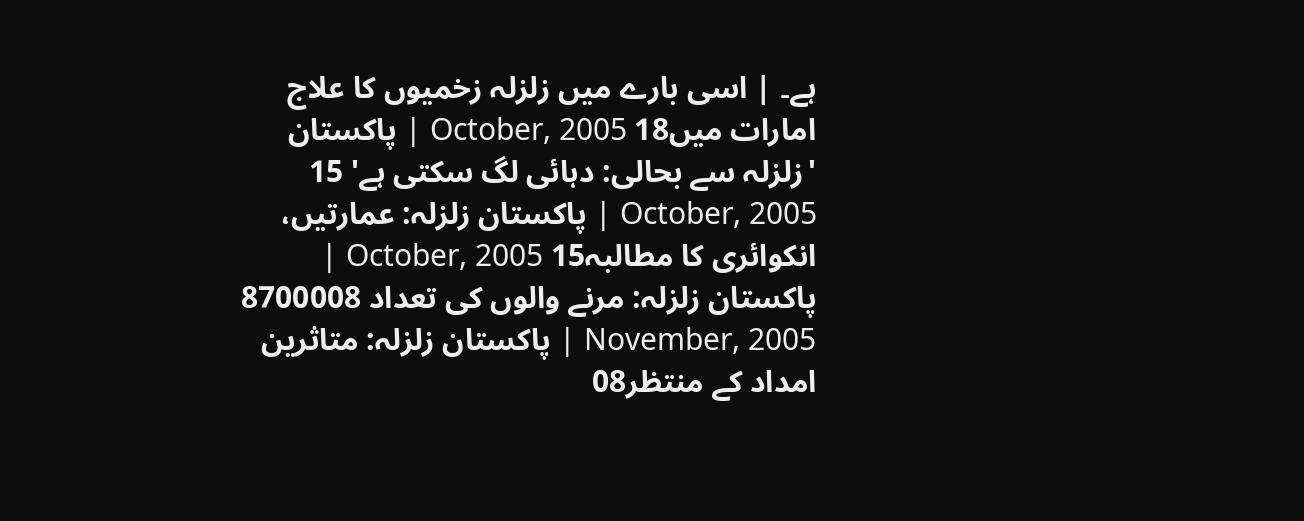ہے۔ | اسی بارے میں زلزلہ زخمیوں کا علاج امارات میں18 October, 2005 | پاکستان 'زلزلہ سے بحالی: دہائی لگ سکتی ہے' 15 October, 2005 | پاکستان زلزلہ: عمارتیں، انکوائری کا مطالبہ15 October, 2005 | پاکستان زلزلہ: مرنے والوں کی تعداد 8700008 November, 2005 | پاکستان زلزلہ: متاثرین امداد کے منتظر08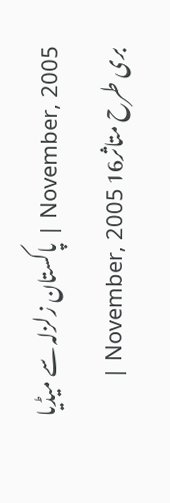November, 2005 | پاکستان زلزلہ سے میڈیا بری طرح متاثر16 November, 2005 |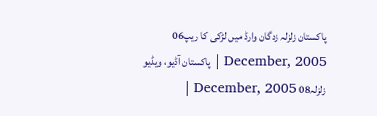پاکستان زلزلہ زدگان وارڈ میں لڑکی کا ریپ06 December, 2005 | پاکستان آڈیو، ویڈیو زلزلہ08 December, 2005 |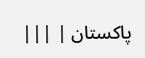پاکستان | |||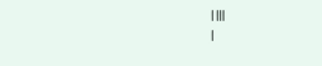| |||
|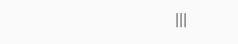|||